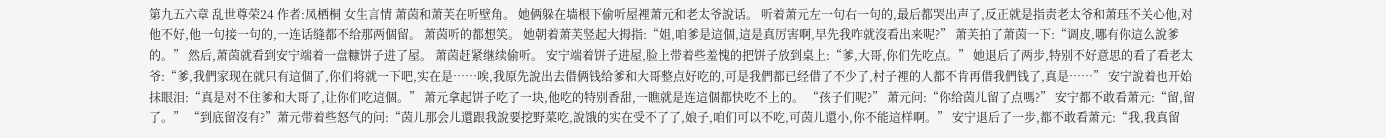第九五六章 乱世尊荣24 作者:凤栖桐 女生言情 萧茵和萧芙在听壁角。 她俩躲在墙根下偷听屋裡萧元和老太爷說话。 听着萧元左一句右一句的,最后都哭出声了,反正就是指责老太爷和萧珏不关心他,对他不好,他一句接一句的,一连话缝都不给那两個留。 萧茵听的都想笑。 她朝着萧芙竖起大拇指:“姐,咱爹是這個,這是真厉害啊,早先我咋就沒看出来呢?” 萧芙拍了萧茵一下:“调皮,哪有你這么說爹的。” 然后,萧茵就看到安宁端着一盘糠饼子进了屋。 萧茵赶紧继续偷听。 安宁端着饼子进屋,脸上带着些羞愧的把饼子放到桌上:“爹,大哥,你们先吃点。” 她退后了两步,特别不好意思的看了看老太爷:“爹,我們家现在就只有這個了,你们将就一下吧,实在是……唉,我原先說出去借俩钱给爹和大哥整点好吃的,可是我們都已经借了不少了,村子裡的人都不肯再借我們钱了,真是……” 安宁說着也开始抹眼泪:“真是对不住爹和大哥了,让你们吃這個。” 萧元拿起饼子吃了一块,他吃的特别香甜,一瞧就是连這個都快吃不上的。 “孩子们呢?” 萧元问:“你给茵儿留了点嗎?” 安宁都不敢看萧元:“留,留了。” “到底留沒有?”萧元带着些怒气的问:“茵儿那会儿還跟我說要挖野菜吃,說饿的实在受不了了,娘子,咱们可以不吃,可茵儿還小,你不能這样啊。” 安宁退后了一步,都不敢看萧元:“我,我真留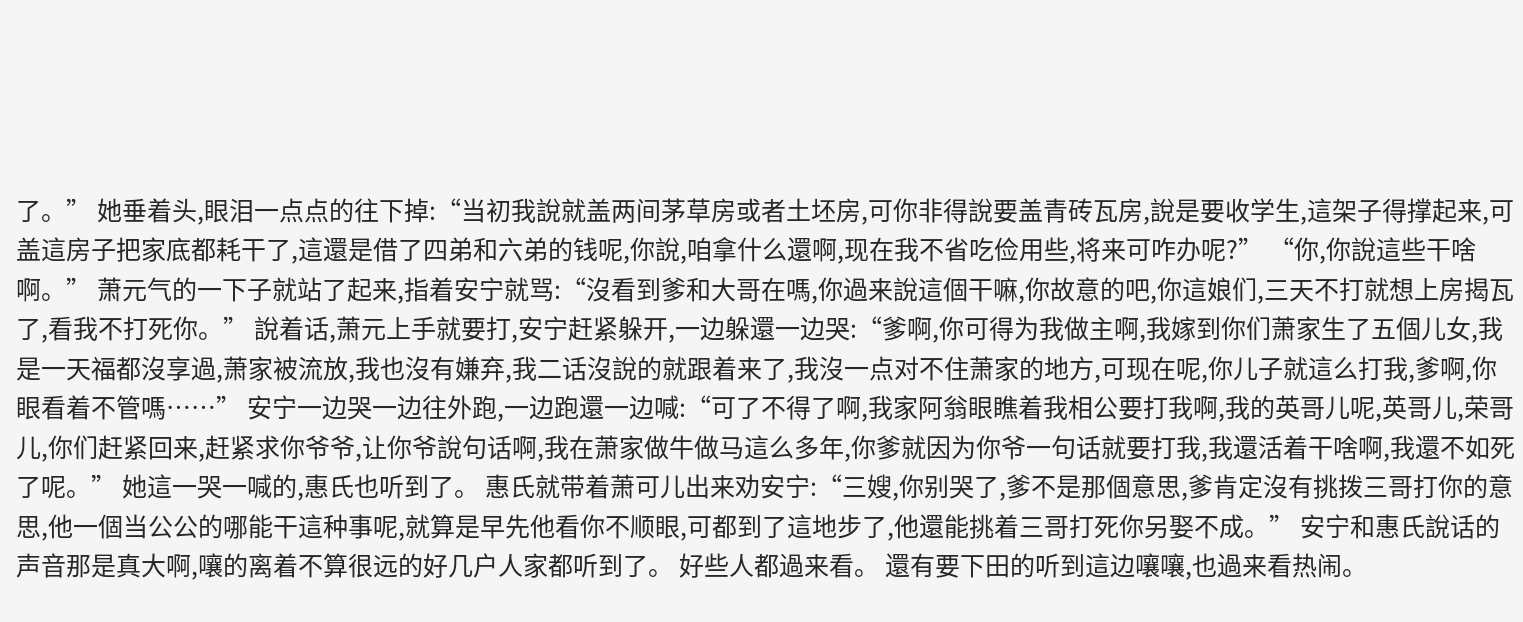了。” 她垂着头,眼泪一点点的往下掉:“当初我說就盖两间茅草房或者土坯房,可你非得說要盖青砖瓦房,說是要收学生,這架子得撑起来,可盖這房子把家底都耗干了,這還是借了四弟和六弟的钱呢,你說,咱拿什么還啊,现在我不省吃俭用些,将来可咋办呢?” “你,你說這些干啥啊。” 萧元气的一下子就站了起来,指着安宁就骂:“沒看到爹和大哥在嗎,你過来說這個干嘛,你故意的吧,你這娘们,三天不打就想上房揭瓦了,看我不打死你。” 說着话,萧元上手就要打,安宁赶紧躲开,一边躲還一边哭:“爹啊,你可得为我做主啊,我嫁到你们萧家生了五個儿女,我是一天福都沒享過,萧家被流放,我也沒有嫌弃,我二话沒說的就跟着来了,我沒一点对不住萧家的地方,可现在呢,你儿子就這么打我,爹啊,你眼看着不管嗎……” 安宁一边哭一边往外跑,一边跑還一边喊:“可了不得了啊,我家阿翁眼瞧着我相公要打我啊,我的英哥儿呢,英哥儿,荣哥儿,你们赶紧回来,赶紧求你爷爷,让你爷說句话啊,我在萧家做牛做马這么多年,你爹就因为你爷一句话就要打我,我還活着干啥啊,我還不如死了呢。” 她這一哭一喊的,惠氏也听到了。 惠氏就带着萧可儿出来劝安宁:“三嫂,你别哭了,爹不是那個意思,爹肯定沒有挑拨三哥打你的意思,他一個当公公的哪能干這种事呢,就算是早先他看你不顺眼,可都到了這地步了,他還能挑着三哥打死你另娶不成。” 安宁和惠氏說话的声音那是真大啊,嚷的离着不算很远的好几户人家都听到了。 好些人都過来看。 還有要下田的听到這边嚷嚷,也過来看热闹。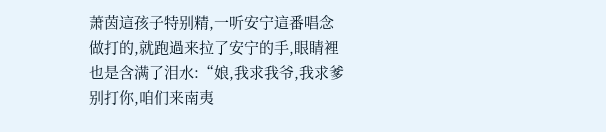萧茵這孩子特别精,一听安宁這番唱念做打的,就跑過来拉了安宁的手,眼睛裡也是含满了泪水:“娘,我求我爷,我求爹别打你,咱们来南夷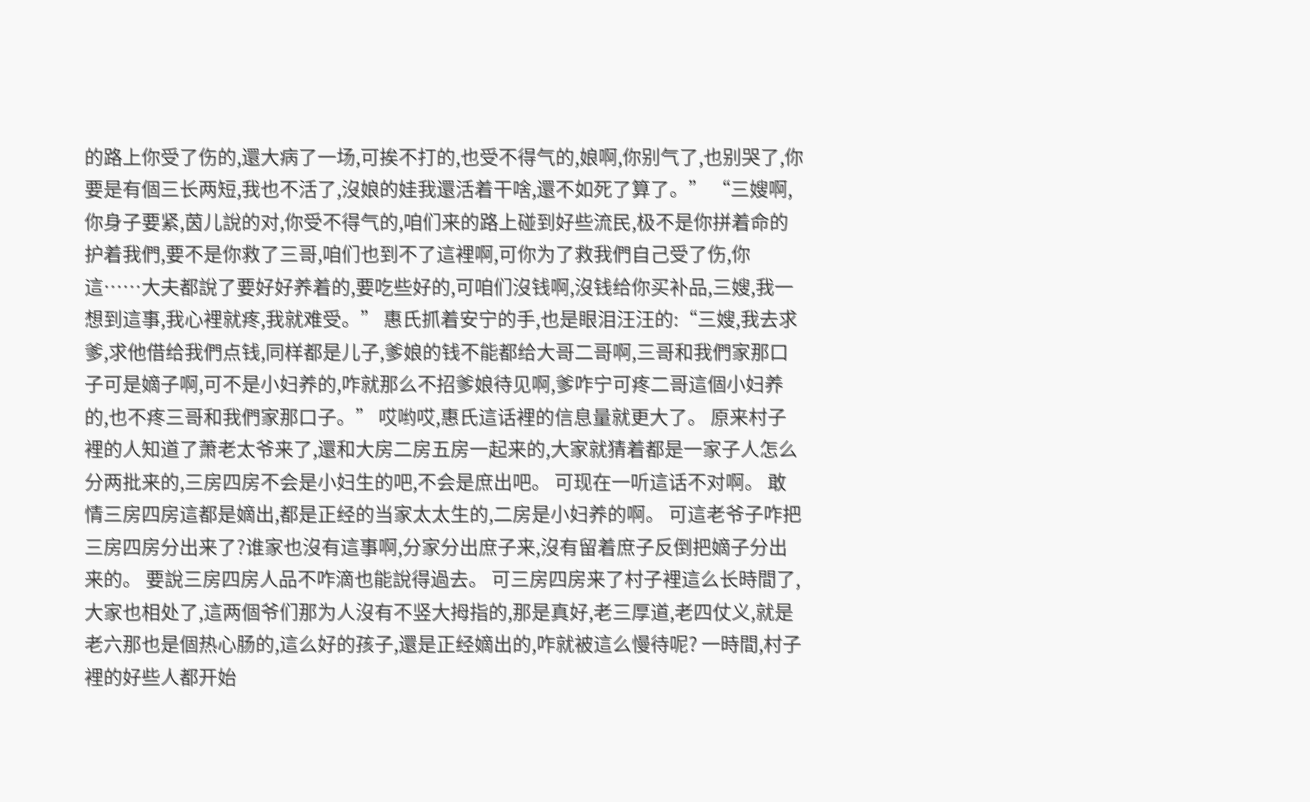的路上你受了伤的,還大病了一场,可挨不打的,也受不得气的,娘啊,你别气了,也别哭了,你要是有個三长两短,我也不活了,沒娘的娃我還活着干啥,還不如死了算了。” “三嫂啊,你身子要紧,茵儿說的对,你受不得气的,咱们来的路上碰到好些流民,极不是你拼着命的护着我們,要不是你救了三哥,咱们也到不了這裡啊,可你为了救我們自己受了伤,你這……大夫都說了要好好养着的,要吃些好的,可咱们沒钱啊,沒钱给你买补品,三嫂,我一想到這事,我心裡就疼,我就难受。” 惠氏抓着安宁的手,也是眼泪汪汪的:“三嫂,我去求爹,求他借给我們点钱,同样都是儿子,爹娘的钱不能都给大哥二哥啊,三哥和我們家那口子可是嫡子啊,可不是小妇养的,咋就那么不招爹娘待见啊,爹咋宁可疼二哥這個小妇养的,也不疼三哥和我們家那口子。” 哎哟哎,惠氏這话裡的信息量就更大了。 原来村子裡的人知道了萧老太爷来了,還和大房二房五房一起来的,大家就猜着都是一家子人怎么分两批来的,三房四房不会是小妇生的吧,不会是庶出吧。 可现在一听這话不对啊。 敢情三房四房這都是嫡出,都是正经的当家太太生的,二房是小妇养的啊。 可這老爷子咋把三房四房分出来了?谁家也沒有這事啊,分家分出庶子来,沒有留着庶子反倒把嫡子分出来的。 要說三房四房人品不咋滴也能說得過去。 可三房四房来了村子裡這么长時間了,大家也相处了,這两個爷们那为人沒有不竖大拇指的,那是真好,老三厚道,老四仗义,就是老六那也是個热心肠的,這么好的孩子,還是正经嫡出的,咋就被這么慢待呢? 一時間,村子裡的好些人都开始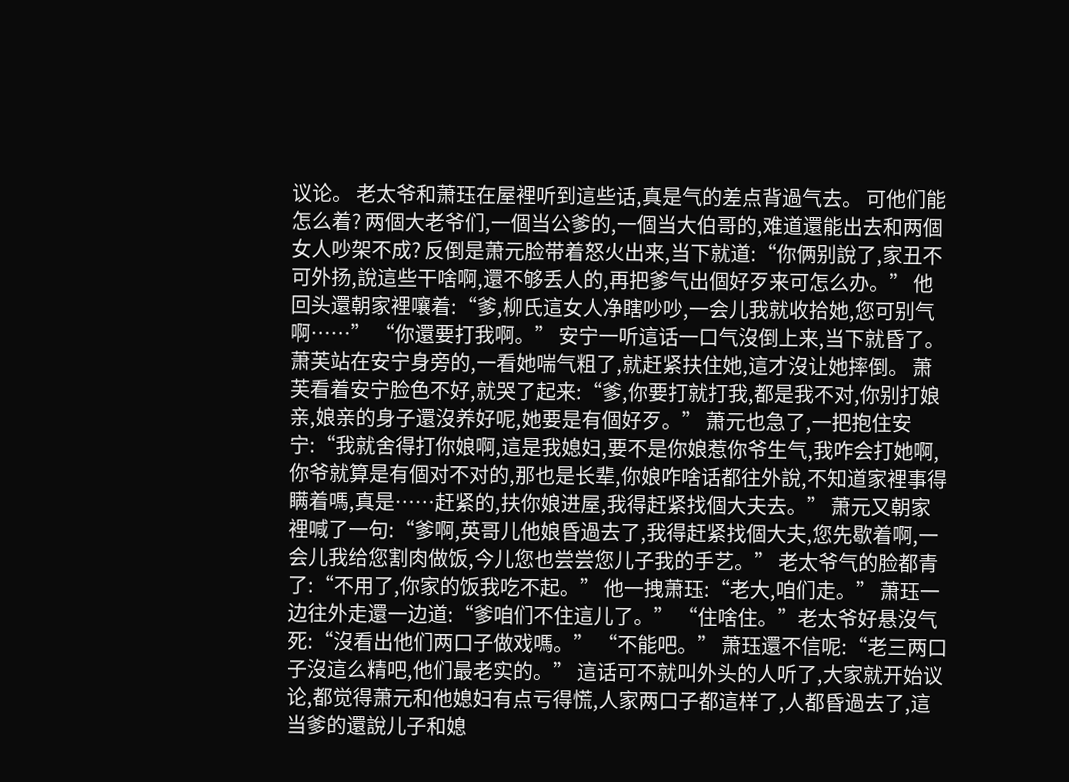议论。 老太爷和萧珏在屋裡听到這些话,真是气的差点背過气去。 可他们能怎么着? 两個大老爷们,一個当公爹的,一個当大伯哥的,难道還能出去和两個女人吵架不成? 反倒是萧元脸带着怒火出来,当下就道:“你俩别說了,家丑不可外扬,說這些干啥啊,還不够丢人的,再把爹气出個好歹来可怎么办。” 他回头還朝家裡嚷着:“爹,柳氏這女人净瞎吵吵,一会儿我就收拾她,您可别气啊……” “你還要打我啊。” 安宁一听這话一口气沒倒上来,当下就昏了。 萧芙站在安宁身旁的,一看她喘气粗了,就赶紧扶住她,這才沒让她摔倒。 萧芙看着安宁脸色不好,就哭了起来:“爹,你要打就打我,都是我不对,你别打娘亲,娘亲的身子還沒养好呢,她要是有個好歹。” 萧元也急了,一把抱住安宁:“我就舍得打你娘啊,這是我媳妇,要不是你娘惹你爷生气,我咋会打她啊,你爷就算是有個对不对的,那也是长辈,你娘咋啥话都往外說,不知道家裡事得瞒着嗎,真是……赶紧的,扶你娘进屋,我得赶紧找個大夫去。” 萧元又朝家裡喊了一句:“爹啊,英哥儿他娘昏過去了,我得赶紧找個大夫,您先歇着啊,一会儿我给您割肉做饭,今儿您也尝尝您儿子我的手艺。” 老太爷气的脸都青了:“不用了,你家的饭我吃不起。” 他一拽萧珏:“老大,咱们走。” 萧珏一边往外走還一边道:“爹咱们不住這儿了。” “住啥住。”老太爷好悬沒气死:“沒看出他们两口子做戏嗎。” “不能吧。” 萧珏還不信呢:“老三两口子沒這么精吧,他们最老实的。” 這话可不就叫外头的人听了,大家就开始议论,都觉得萧元和他媳妇有点亏得慌,人家两口子都這样了,人都昏過去了,這当爹的還說儿子和媳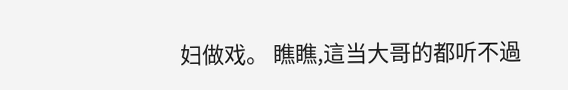妇做戏。 瞧瞧,這当大哥的都听不過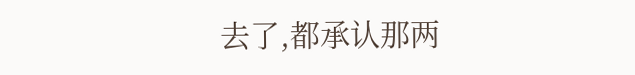去了,都承认那两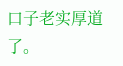口子老实厚道了。